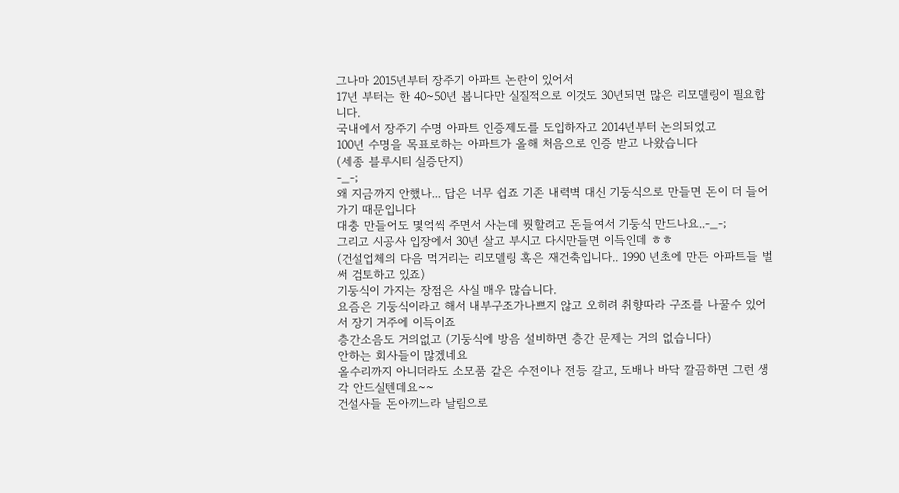그나마 2015년부터 장주기 아파트 논란이 있어서
17년 부터는 한 40~50년 봅니다만 실질적으로 이것도 30년되면 많은 리모델링이 필요합니다.
국내에서 장주기 수명 아파트 인증제도를 도입하자고 2014년부터 논의되었고
100년 수명을 목표로하는 아파트가 올해 처음으로 인증 받고 나왔습니다
(세종 블루시티 실증단지)
-_-;
왜 지금까지 안했나... 답은 너무 쉽죠 기존 내력벽 대신 기둥식으로 만들면 돈이 더 들어가기 때문입니다
대충 만들어도 몇억씩 주면서 사는데 뭣할려고 돈들여서 기둥식 만드나요..-_-;
그리고 시공사 입장에서 30년 살고 부시고 다시만들면 이득인데 ㅎㅎ
(건설업체의 다음 먹거리는 리모델링 혹은 재건축입니다.. 1990 년초에 만든 아파트들 벌써 검토하고 있죠)
기둥식이 가지는 장점은 사실 매우 많습니다.
요즘은 기둥식이라고 해서 내부구조가나쁘지 않고 오히려 취향따라 구조를 나꿀수 있어서 장기 거주에 이득이죠
층간소음도 거의없고 (기둥식에 방음 설비하면 층간 문제는 거의 없습니다)
안하는 회사들이 많겠네요
올수리까지 아니더라도 소모품 같은 수전이나 전등 갈고, 도배나 바닥 깔끔하면 그런 생각 안드실텐데요~~
건설사들 돈아끼느라 날림으로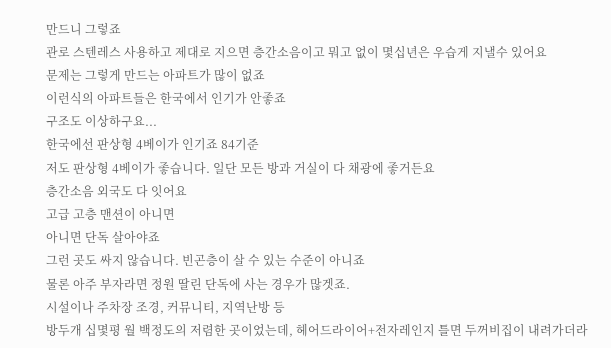만드니 그렇죠
관로 스텐레스 사용하고 제대로 지으면 층간소음이고 뭐고 없이 몇십년은 우습게 지낼수 있어요
문제는 그렇게 만드는 아파트가 많이 없죠
이런식의 아파트들은 한국에서 인기가 안좋죠
구조도 이상하구요...
한국에선 판상형 4베이가 인기죠 84기준
저도 판상형 4베이가 좋습니다. 일단 모든 방과 거실이 다 채광에 좋거든요
층간소음 외국도 다 잇어요
고급 고층 맨션이 아니면
아니면 단독 살아야죠
그런 곳도 싸지 않습니다. 빈곤층이 살 수 있는 수준이 아니죠
물론 아주 부자라면 정원 딸린 단독에 사는 경우가 많겟죠.
시설이나 주차장 조경, 커뮤니티, 지역난방 등
방두개 십몇평 월 백정도의 저렴한 곳이었는데, 헤어드라이어+전자레인지 틀면 두꺼비집이 내려가더라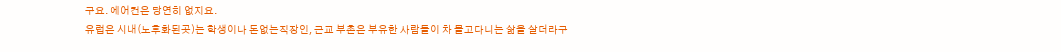구요. 에어컨은 당연히 없지요.
유럽은 시내(노후화된곳)는 학생이나 돈없는직장인, 근교 부촌은 부유한 사람들이 차 몰고다니는 삶을 살더라구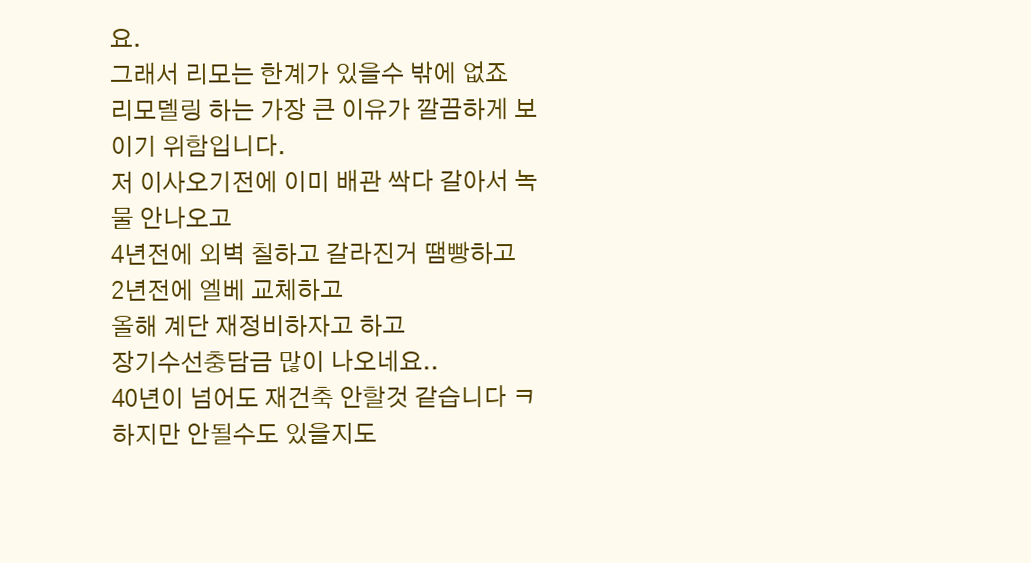요.
그래서 리모는 한계가 있을수 밖에 없죠
리모델링 하는 가장 큰 이유가 깔끔하게 보이기 위함입니다.
저 이사오기전에 이미 배관 싹다 갈아서 녹물 안나오고
4년전에 외벽 칠하고 갈라진거 땜빵하고
2년전에 엘베 교체하고
올해 계단 재정비하자고 하고
장기수선충담금 많이 나오네요..
40년이 넘어도 재건축 안할것 같습니다 ㅋ
하지만 안될수도 있을지도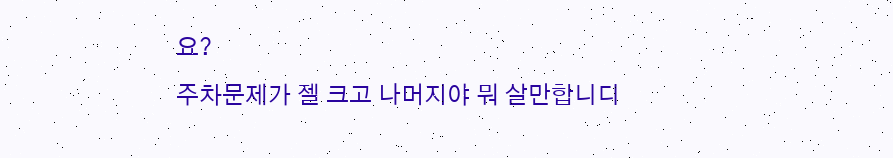요?
주차문제가 젤 크고 나머지야 뭐 살만합니디